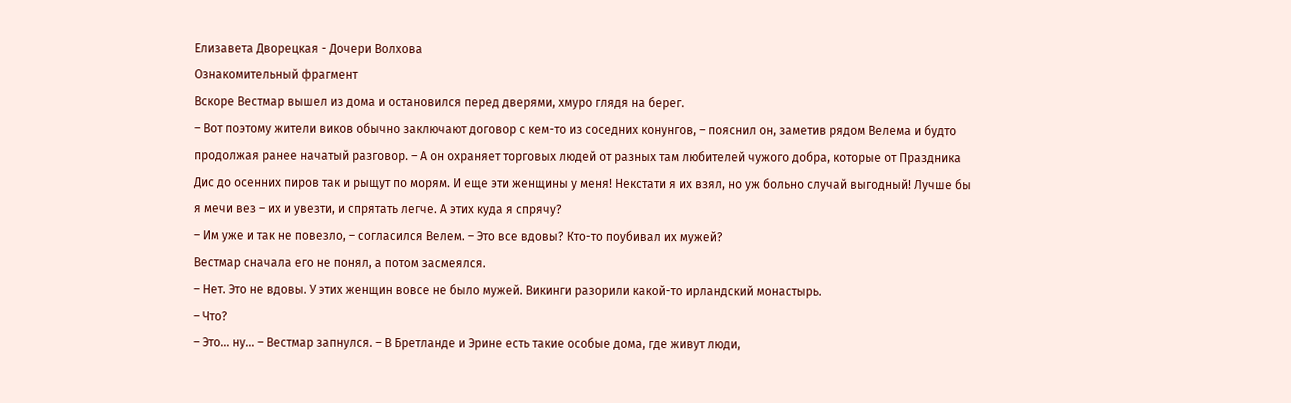Елизавета Дворецкая - Дочери Волхова
Ознакомительный фрагмент
Вскоре Вестмар вышел из дома и остановился перед дверями, хмуро глядя на берег.
– Вот поэтому жители виков обычно заключают договор с кем-то из соседних конунгов, – пояснил он, заметив рядом Велема и будто продолжая ранее начатый разговор. – А он охраняет торговых людей от разных там любителей чужого добра, которые от Праздника Дис до осенних пиров так и рыщут по морям. И еще эти женщины у меня! Некстати я их взял, но уж больно случай выгодный! Лучше бы я мечи вез – их и увезти, и спрятать легче. А этих куда я спрячу?
– Им уже и так не повезло, – согласился Велем. – Это все вдовы? Кто-то поубивал их мужей?
Вестмар сначала его не понял, а потом засмеялся.
– Нет. Это не вдовы. У этих женщин вовсе не было мужей. Викинги разорили какой-то ирландский монастырь.
– Что?
– Это… ну… – Вестмар запнулся. – В Бретланде и Эрине есть такие особые дома, где живут люди,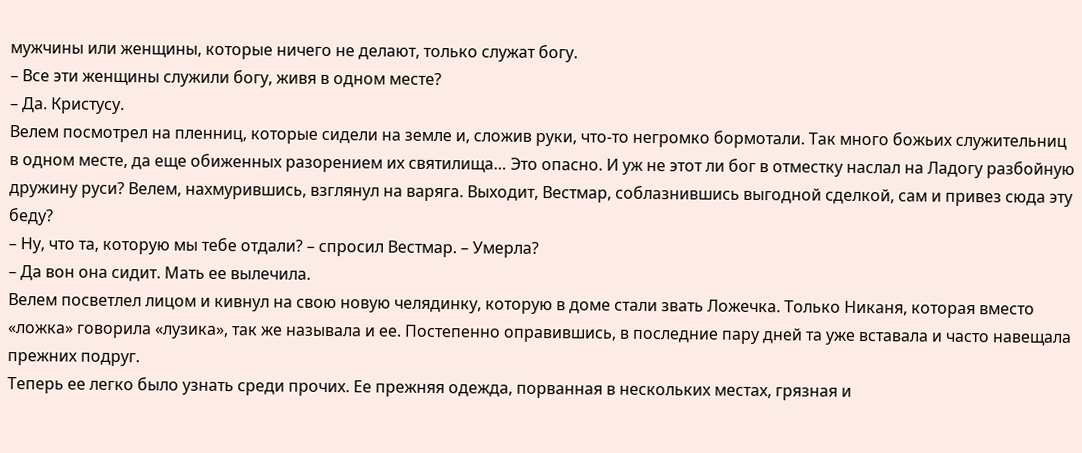мужчины или женщины, которые ничего не делают, только служат богу.
– Все эти женщины служили богу, живя в одном месте?
– Да. Кристусу.
Велем посмотрел на пленниц, которые сидели на земле и, сложив руки, что-то негромко бормотали. Так много божьих служительниц в одном месте, да еще обиженных разорением их святилища… Это опасно. И уж не этот ли бог в отместку наслал на Ладогу разбойную дружину руси? Велем, нахмурившись, взглянул на варяга. Выходит, Вестмар, соблазнившись выгодной сделкой, сам и привез сюда эту беду?
– Ну, что та, которую мы тебе отдали? – спросил Вестмар. – Умерла?
– Да вон она сидит. Мать ее вылечила.
Велем посветлел лицом и кивнул на свою новую челядинку, которую в доме стали звать Ложечка. Только Никаня, которая вместо «ложка» говорила «лузика», так же называла и ее. Постепенно оправившись, в последние пару дней та уже вставала и часто навещала прежних подруг.
Теперь ее легко было узнать среди прочих. Ее прежняя одежда, порванная в нескольких местах, грязная и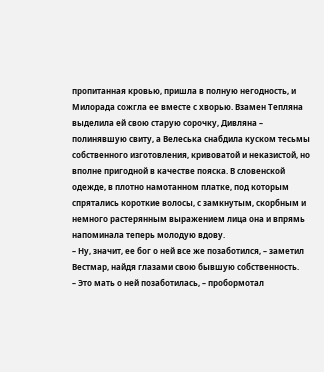пропитанная кровью, пришла в полную негодность, и Милорада сожгла ее вместе с хворью. Взамен Тепляна выделила ей свою старую сорочку, Дивляна – полинявшую свиту, а Велеська снабдила куском тесьмы собственного изготовления, кривоватой и неказистой, но вполне пригодной в качестве пояска. В словенской одежде, в плотно намотанном платке, под которым спрятались короткие волосы, с замкнутым, скорбным и немного растерянным выражением лица она и впрямь напоминала теперь молодую вдову.
– Ну, значит, ее бог о ней все же позаботился, – заметил Вестмар, найдя глазами свою бывшую собственность.
– Это мать о ней позаботилась, – пробормотал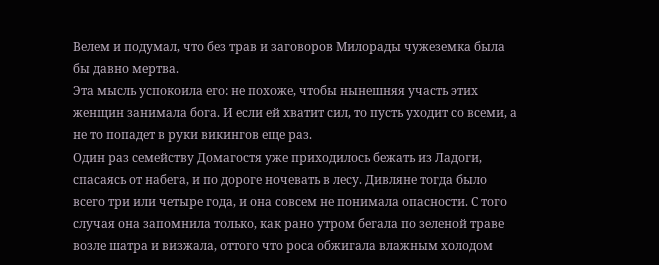Велем и подумал, что без трав и заговоров Милорады чужеземка была бы давно мертва.
Эта мысль успокоила его: не похоже, чтобы нынешняя участь этих женщин занимала бога. И если ей хватит сил, то пусть уходит со всеми, а не то попадет в руки викингов еще раз.
Один раз семейству Домагостя уже приходилось бежать из Ладоги, спасаясь от набега, и по дороге ночевать в лесу. Дивляне тогда было всего три или четыре года, и она совсем не понимала опасности. С того случая она запомнила только, как рано утром бегала по зеленой траве возле шатра и визжала, оттого что роса обжигала влажным холодом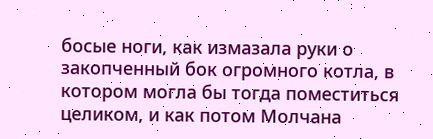босые ноги, как измазала руки о закопченный бок огромного котла, в котором могла бы тогда поместиться целиком, и как потом Молчана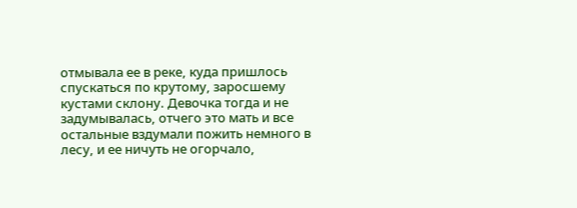отмывала ее в реке, куда пришлось спускаться по крутому, заросшему кустами склону. Девочка тогда и не задумывалась, отчего это мать и все остальные вздумали пожить немного в лесу, и ее ничуть не огорчало,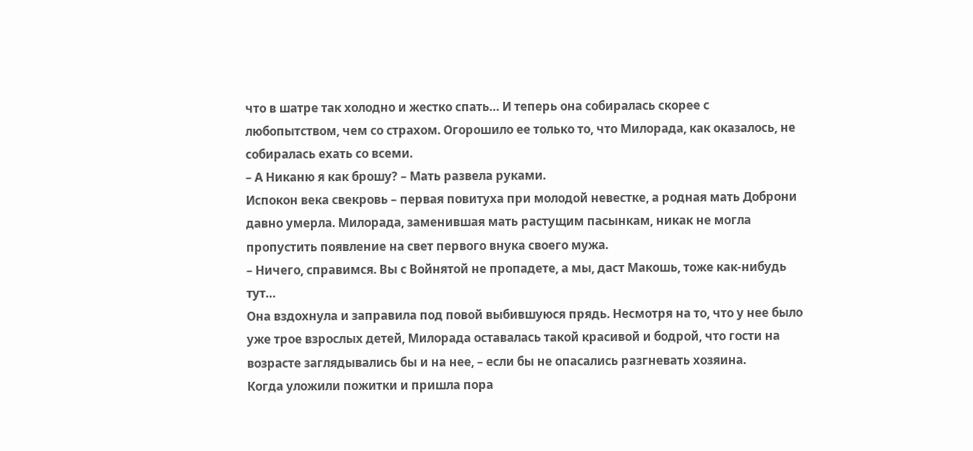что в шатре так холодно и жестко спать… И теперь она собиралась скорее с любопытством, чем со страхом. Огорошило ее только то, что Милорада, как оказалось, не собиралась ехать со всеми.
– А Никаню я как брошу? – Мать развела руками.
Испокон века свекровь – первая повитуха при молодой невестке, а родная мать Доброни давно умерла. Милорада, заменившая мать растущим пасынкам, никак не могла пропустить появление на свет первого внука своего мужа.
– Ничего, справимся. Вы с Войнятой не пропадете, а мы, даст Макошь, тоже как-нибудь тут…
Она вздохнула и заправила под повой выбившуюся прядь. Несмотря на то, что у нее было уже трое взрослых детей, Милорада оставалась такой красивой и бодрой, что гости на возрасте заглядывались бы и на нее, – если бы не опасались разгневать хозяина.
Когда уложили пожитки и пришла пора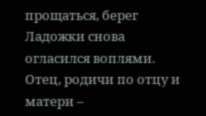прощаться, берег Ладожки снова огласился воплями. Отец, родичи по отцу и матери –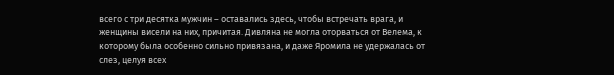всего с три десятка мужчин – оставались здесь, чтобы встречать врага, и женщины висели на них, причитая. Дивляна не могла оторваться от Велема, к которому была особенно сильно привязана, и даже Яромила не удержалась от слез, целуя всех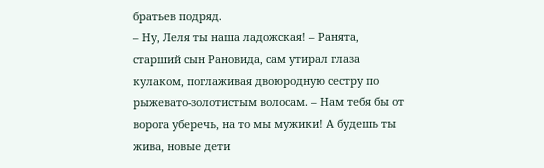братьев подряд.
– Ну, Леля ты наша ладожская! – Ранята, старший сын Рановида, сам утирал глаза кулаком, поглаживая двоюродную сестру по рыжевато-золотистым волосам. – Нам тебя бы от ворога уберечь, на то мы мужики! А будешь ты жива, новые дети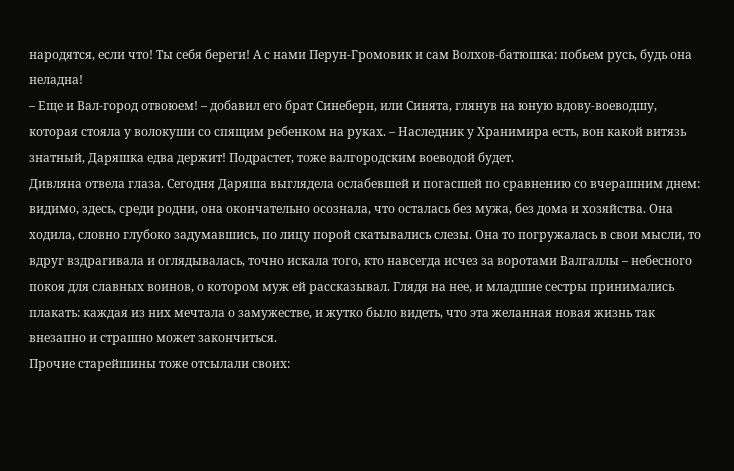народятся, если что! Ты себя береги! А с нами Перун-Громовик и сам Волхов-батюшка: побьем русь, будь она неладна!
– Еще и Вал-город отвоюем! – добавил его брат Синеберн, или Синята, глянув на юную вдову-воеводшу, которая стояла у волокуши со спящим ребенком на руках. – Наследник у Хранимира есть, вон какой витязь знатный, Даряшка едва держит! Подрастет, тоже валгородским воеводой будет.
Дивляна отвела глаза. Сегодня Даряша выглядела ослабевшей и погасшей по сравнению со вчерашним днем: видимо, здесь, среди родни, она окончательно осознала, что осталась без мужа, без дома и хозяйства. Она ходила, словно глубоко задумавшись, по лицу порой скатывались слезы. Она то погружалась в свои мысли, то вдруг вздрагивала и оглядывалась, точно искала того, кто навсегда исчез за воротами Валгаллы – небесного покоя для славных воинов, о котором муж ей рассказывал. Глядя на нее, и младшие сестры принимались плакать: каждая из них мечтала о замужестве, и жутко было видеть, что эта желанная новая жизнь так внезапно и страшно может закончиться.
Прочие старейшины тоже отсылали своих: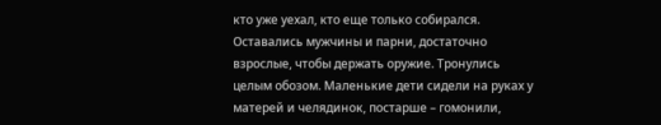кто уже уехал, кто еще только собирался. Оставались мужчины и парни, достаточно взрослые, чтобы держать оружие. Тронулись целым обозом. Маленькие дети сидели на руках у матерей и челядинок, постарше – гомонили,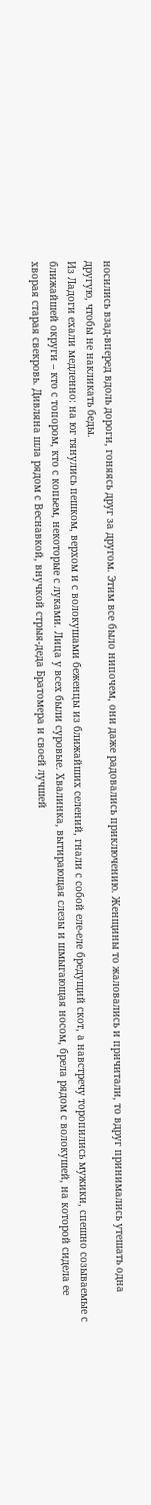носились взад-вперед вдоль дороги, гоняясь друг за другом. Этим все было нипочем, они даже радовались приключению. Женщины то жаловались и причитали, то вдруг принимались утешать одна другую, чтобы не накликать беды.
Из Ладоги ехали медленно: на юг тянулись пешком, верхом и с волокушами беженцы из ближайших селений, гнали с собой еле-еле бредущий скот, а навстречу торопились мужики, спешно созываемые с ближайшей округи – кто с топором, кто с копьем, некоторые с луками. Лица у всех были суровые. Хвалинка, вытирающая слезы и шмыгающая носом, брела рядом с волокушей, на которой сидела ее хворая старая свекровь. Дивляна шла рядом с Веснавкой, внучкой стрыя-деда Братомера и своей лучшей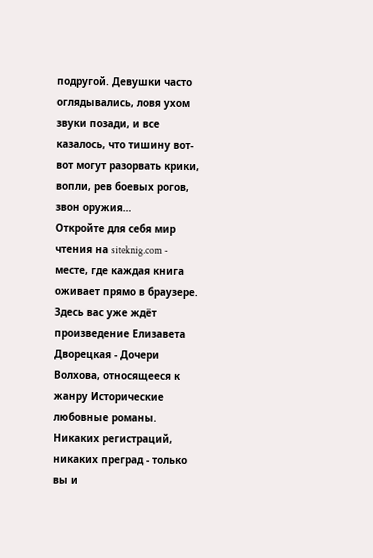подругой. Девушки часто оглядывались, ловя ухом звуки позади, и все казалось, что тишину вот-вот могут разорвать крики, вопли, рев боевых рогов, звон оружия…
Откройте для себя мир чтения на siteknig.com - месте, где каждая книга оживает прямо в браузере. Здесь вас уже ждёт произведение Елизавета Дворецкая - Дочери Волхова, относящееся к жанру Исторические любовные романы. Никаких регистраций, никаких преград - только вы и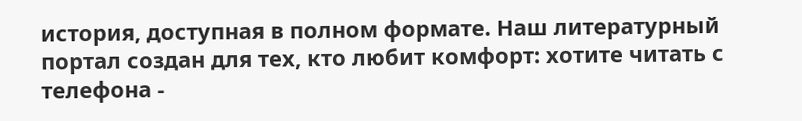история, доступная в полном формате. Наш литературный портал создан для тех, кто любит комфорт: хотите читать с телефона -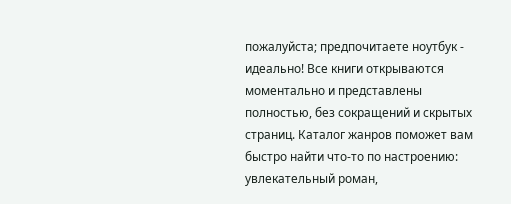пожалуйста; предпочитаете ноутбук - идеально! Все книги открываются моментально и представлены полностью, без сокращений и скрытых страниц. Каталог жанров поможет вам быстро найти что-то по настроению: увлекательный роман,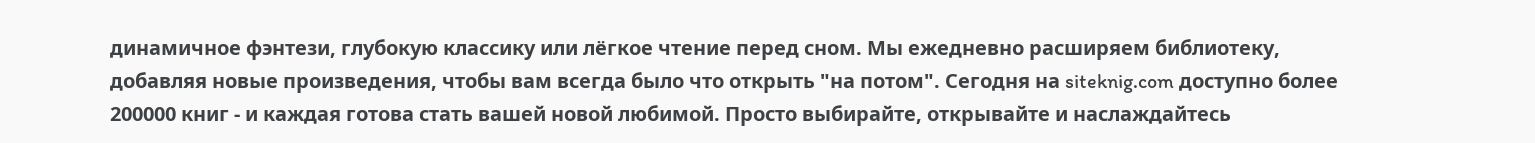динамичное фэнтези, глубокую классику или лёгкое чтение перед сном. Мы ежедневно расширяем библиотеку, добавляя новые произведения, чтобы вам всегда было что открыть "на потом". Сегодня на siteknig.com доступно более 200000 книг - и каждая готова стать вашей новой любимой. Просто выбирайте, открывайте и наслаждайтесь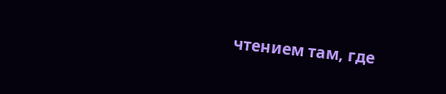чтением там, где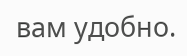вам удобно.